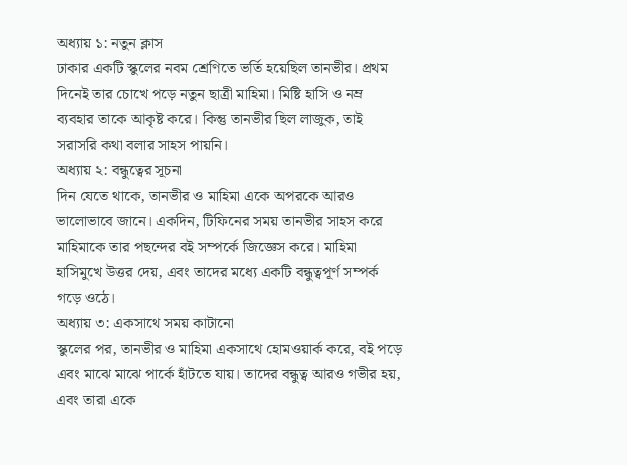অধ্যায় ১: নতুন ক্লাস
ঢাকার একটি স্কুলের নবম শ্রেণিতে ভর্তি হয়েছিল তানভীর। প্রথম দিনেই তার চোখে পড়ে নতুন ছাত্রী মাহিমা। মিষ্টি হাসি ও নম্র ব্যবহার তাকে আকৃষ্ট করে। কিন্তু তানভীর ছিল লাজুক, তাই সরাসরি কথা বলার সাহস পায়নি।
অধ্যায় ২: বন্ধুত্বের সূচনা
দিন যেতে থাকে, তানভীর ও মাহিমা একে অপরকে আরও ভালোভাবে জানে। একদিন, টিফিনের সময় তানভীর সাহস করে মাহিমাকে তার পছন্দের বই সম্পর্কে জিজ্ঞেস করে। মাহিমা হাসিমুখে উত্তর দেয়, এবং তাদের মধ্যে একটি বন্ধুত্বপূর্ণ সম্পর্ক গড়ে ওঠে।
অধ্যায় ৩: একসাথে সময় কাটানো
স্কুলের পর, তানভীর ও মাহিমা একসাথে হোমওয়ার্ক করে, বই পড়ে এবং মাঝে মাঝে পার্কে হাঁটতে যায়। তাদের বন্ধুত্ব আরও গভীর হয়, এবং তারা একে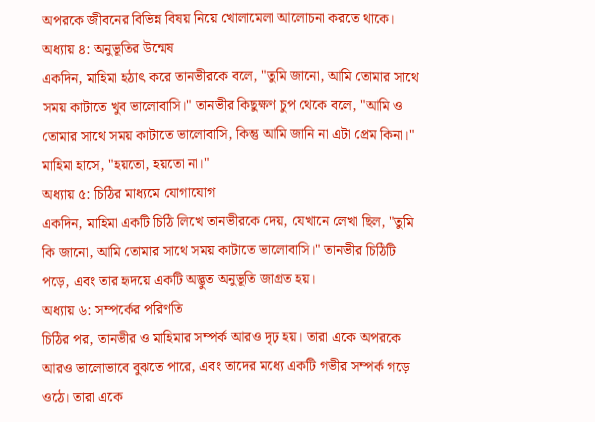অপরকে জীবনের বিভিন্ন বিষয় নিয়ে খোলামেলা আলোচনা করতে থাকে।
অধ্যায় ৪: অনুভূতির উন্মেষ
একদিন, মাহিমা হঠাৎ করে তানভীরকে বলে, "তুমি জানো, আমি তোমার সাথে সময় কাটাতে খুব ভালোবাসি।" তানভীর কিছুক্ষণ চুপ থেকে বলে, "আমি ও তোমার সাথে সময় কাটাতে ভালোবাসি, কিন্তু আমি জানি না এটা প্রেম কিনা।" মাহিমা হাসে, "হয়তো, হয়তো না।"
অধ্যায় ৫: চিঠির মাধ্যমে যোগাযোগ
একদিন, মাহিমা একটি চিঠি লিখে তানভীরকে দেয়, যেখানে লেখা ছিল, "তুমি কি জানো, আমি তোমার সাথে সময় কাটাতে ভালোবাসি।" তানভীর চিঠিটি পড়ে, এবং তার হৃদয়ে একটি অদ্ভুত অনুভূতি জাগ্রত হয়।
অধ্যায় ৬: সম্পর্কের পরিণতি
চিঠির পর, তানভীর ও মাহিমার সম্পর্ক আরও দৃঢ় হয়। তারা একে অপরকে আরও ভালোভাবে বুঝতে পারে, এবং তাদের মধ্যে একটি গভীর সম্পর্ক গড়ে ওঠে। তারা একে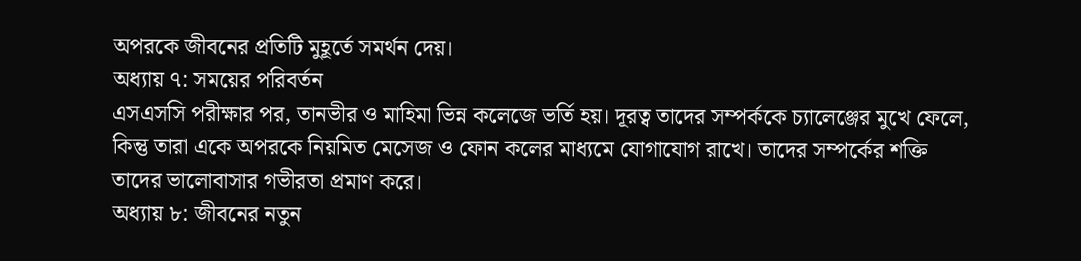অপরকে জীবনের প্রতিটি মুহূর্তে সমর্থন দেয়।
অধ্যায় ৭: সময়ের পরিবর্তন
এসএসসি পরীক্ষার পর, তানভীর ও মাহিমা ভিন্ন কলেজে ভর্তি হয়। দূরত্ব তাদের সম্পর্ককে চ্যালেঞ্জের মুখে ফেলে, কিন্তু তারা একে অপরকে নিয়মিত মেসেজ ও ফোন কলের মাধ্যমে যোগাযোগ রাখে। তাদের সম্পর্কের শক্তি তাদের ভালোবাসার গভীরতা প্রমাণ করে।
অধ্যায় ৮: জীবনের নতুন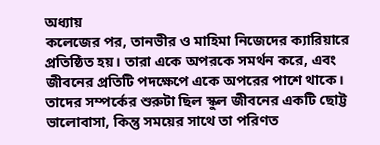অধ্যায়
কলেজের পর, তানভীর ও মাহিমা নিজেদের ক্যারিয়ারে প্রতিষ্ঠিত হয়। তারা একে অপরকে সমর্থন করে, এবং জীবনের প্রতিটি পদক্ষেপে একে অপরের পাশে থাকে। তাদের সম্পর্কের শুরুটা ছিল স্কুল জীবনের একটি ছোট্ট ভালোবাসা, কিন্তু সময়ের সাথে তা পরিণত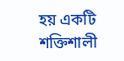হয় একটি শক্তিশালী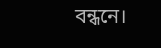বন্ধনে।